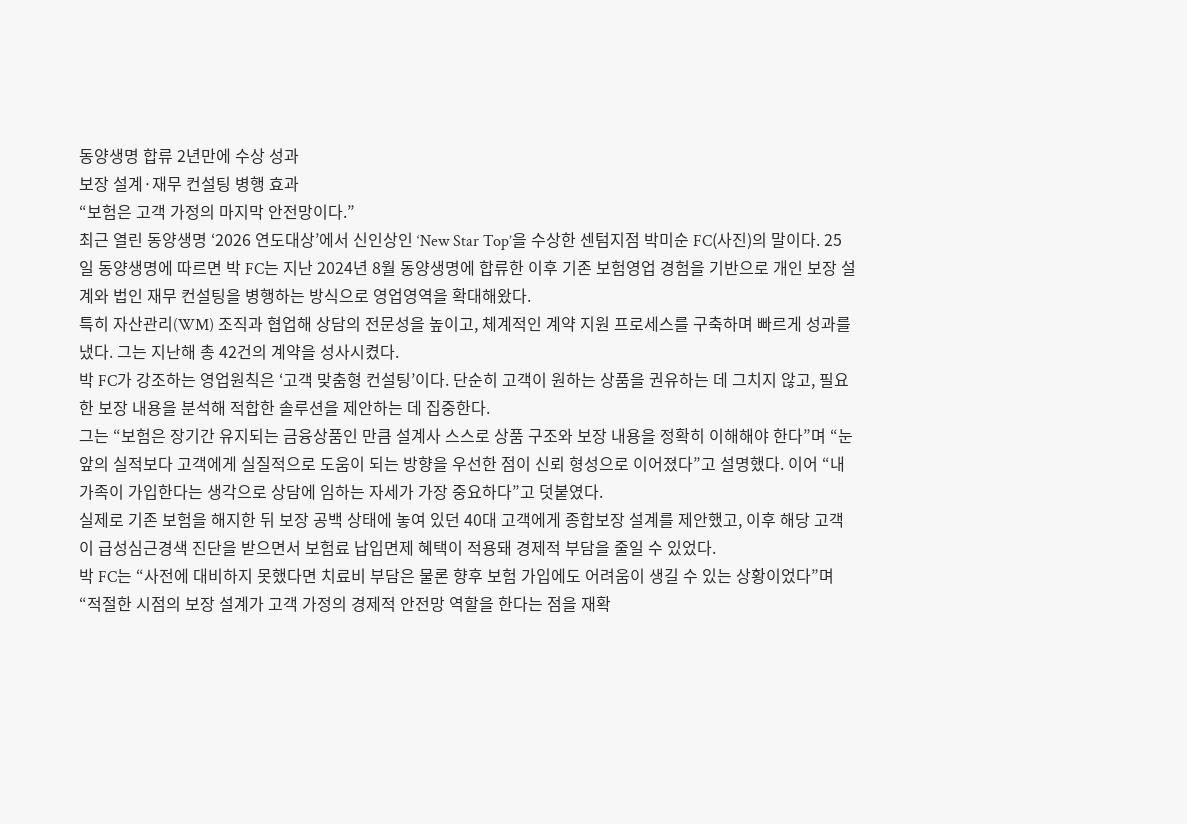동양생명 합류 2년만에 수상 성과
보장 설계·재무 컨설팅 병행 효과
“보험은 고객 가정의 마지막 안전망이다.”
최근 열린 동양생명 ‘2026 연도대상’에서 신인상인 ‘New Star Top’을 수상한 센텀지점 박미순 FC(사진)의 말이다. 25일 동양생명에 따르면 박 FC는 지난 2024년 8월 동양생명에 합류한 이후 기존 보험영업 경험을 기반으로 개인 보장 설계와 법인 재무 컨설팅을 병행하는 방식으로 영업영역을 확대해왔다.
특히 자산관리(WM) 조직과 협업해 상담의 전문성을 높이고, 체계적인 계약 지원 프로세스를 구축하며 빠르게 성과를 냈다. 그는 지난해 총 42건의 계약을 성사시켰다.
박 FC가 강조하는 영업원칙은 ‘고객 맞춤형 컨설팅’이다. 단순히 고객이 원하는 상품을 권유하는 데 그치지 않고, 필요한 보장 내용을 분석해 적합한 솔루션을 제안하는 데 집중한다.
그는 “보험은 장기간 유지되는 금융상품인 만큼 설계사 스스로 상품 구조와 보장 내용을 정확히 이해해야 한다”며 “눈앞의 실적보다 고객에게 실질적으로 도움이 되는 방향을 우선한 점이 신뢰 형성으로 이어졌다”고 설명했다. 이어 “내 가족이 가입한다는 생각으로 상담에 임하는 자세가 가장 중요하다”고 덧붙였다.
실제로 기존 보험을 해지한 뒤 보장 공백 상태에 놓여 있던 40대 고객에게 종합보장 설계를 제안했고, 이후 해당 고객이 급성심근경색 진단을 받으면서 보험료 납입면제 혜택이 적용돼 경제적 부담을 줄일 수 있었다.
박 FC는 “사전에 대비하지 못했다면 치료비 부담은 물론 향후 보험 가입에도 어려움이 생길 수 있는 상황이었다”며 “적절한 시점의 보장 설계가 고객 가정의 경제적 안전망 역할을 한다는 점을 재확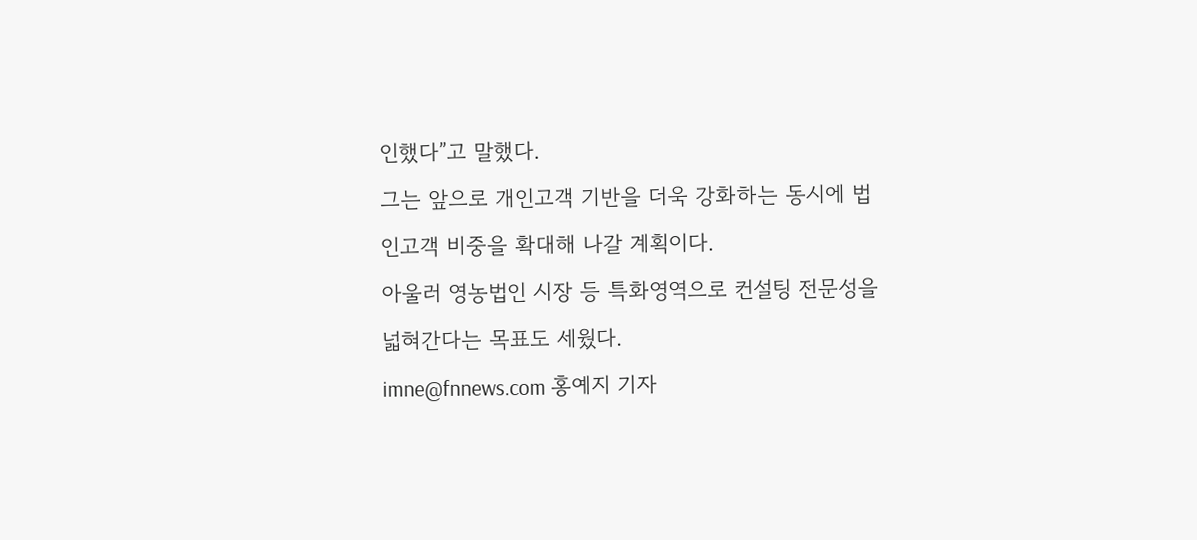인했다”고 말했다.
그는 앞으로 개인고객 기반을 더욱 강화하는 동시에 법인고객 비중을 확대해 나갈 계획이다.
아울러 영농법인 시장 등 특화영역으로 컨설팅 전문성을 넓혀간다는 목표도 세웠다.
imne@fnnews.com 홍예지 기자